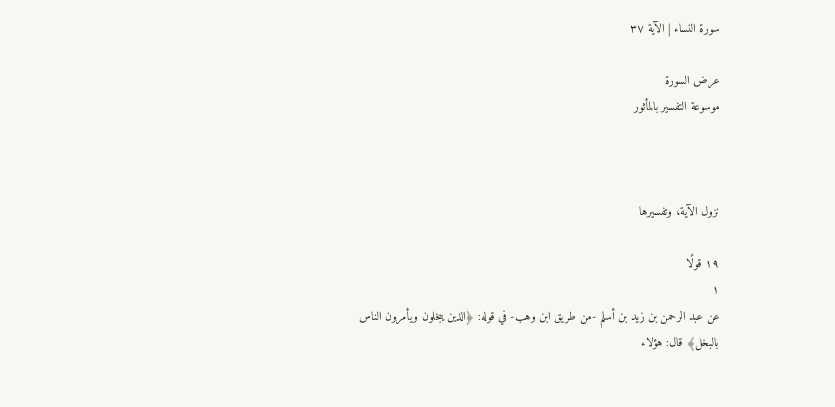سورة النساء | الآية ٣٧

عرض السورة
موسوعة التفسير بالمأثور



نزول الآية، وتفسيرها

١٩ قولًا
١
عن عبد الرحمن بن زيد بن أسلم -من طريق ابن وهب- في قوله: ﴿الذين يبخلون ويأمرون الناس بالبخل﴾ قال: هؤلاء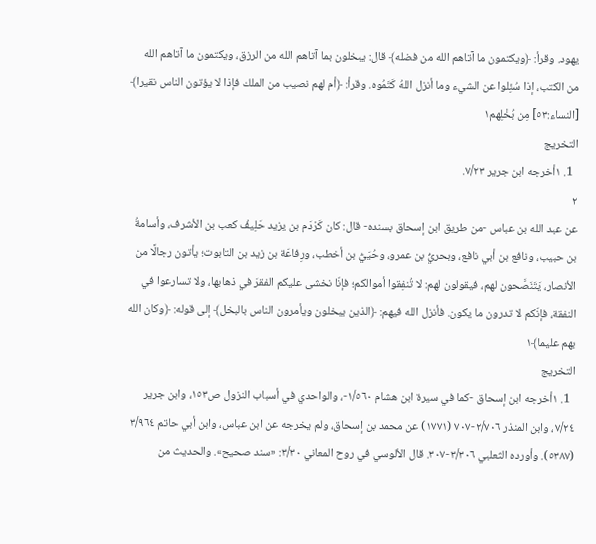يهود. وقرأ: ﴿ويكتمون ما آتاهم الله من فضله﴾ قال: يبخلون بما آتاهم الله من الرزق، ويكتمون ما آتاهم الله من الكتب، إذا سُئِلوا عن الشيء وما أنزل اللهُ كَتَمُوه. وقرأ: ﴿أم لهم نصيب من الملك فإذا لا يؤتون الناس نقيرا﴾ [النساء:٥٣] مِن بُخْلِهم١
التخريج
  1. ١أخرجه ابن جرير ٧/٢٣.
٢
عن عبد الله بن عباس -من طريق ابن إسحاق بسنده- قال: كان كَرْدَم بن يزيد حَلِيفُ كعب بن الأشرف، وأسامةُ بن حبيب، ونافع بن أبي نافع، وبحريُّ بن عمرو، وحُيَيُّ بن أخطب، ورِفاعَة بن زيد بن التابوت؛ يأتون رجالًا من الأنصار، يَتَنَصَّحون لهم، فيقولون لهم: لا تُنفِقوا أموالكم؛ فإنّا نخشى عليكم الفقرَ في ذهابها، ولا تسارعوا في النفقة، فإنّكم لا تدرون ما يكون. فأنزل الله فيهم: ﴿الذين يبخلون ويأمرون الناس بالبخل﴾ إلى قوله: ﴿وكان الله بهم عليما﴾١
التخريج
  1. ١أخرجه ابن إسحاق -كما في سيرة ابن هشام ١/٥٦٠-، والواحدي في أسباب النزول ص١٥٣، وابن جرير ٧/٢٤، وابن المنذر ٢/٧٠٦-٧٠٧ (١٧٧١) عن محمد بن إسحاق، ولم يخرجه عن ابن عباس، وابن أبي حاتم ٣/٩٦٤ (٥٣٨٧). وأورده الثعلبي ٣/٣٠٦-٣٠٧. قال الألوسي في روح المعاني ٣/٣٠: «سند صحيح». والحديث من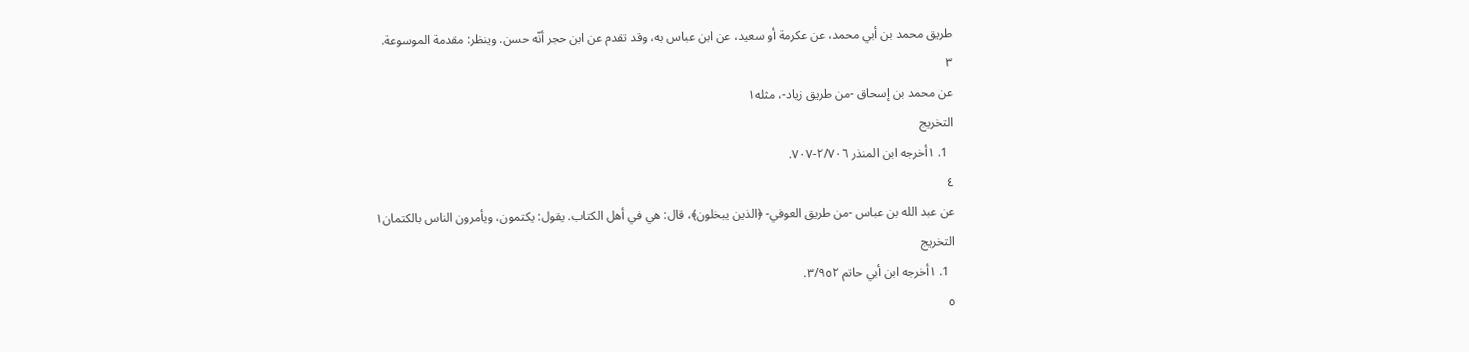طريق محمد بن أبي محمد، عن عكرمة أو سعيد، عن ابن عباس به، وقد تقدم عن ابن حجر أنّه حسن. وينظر: مقدمة الموسوعة.
٣
عن محمد بن إسحاق -من طريق زياد-، مثله١
التخريج
  1. ١أخرجه ابن المنذر ٢/٧٠٦-٧٠٧.
٤
عن عبد الله بن عباس -من طريق العوفي- ﴿الذين يبخلون﴾، قال: هي في أهل الكتاب. يقول: يكتمون، ويأمرون الناس بالكتمان١
التخريج
  1. ١أخرجه ابن أبي حاتم ٣/٩٥٢.
٥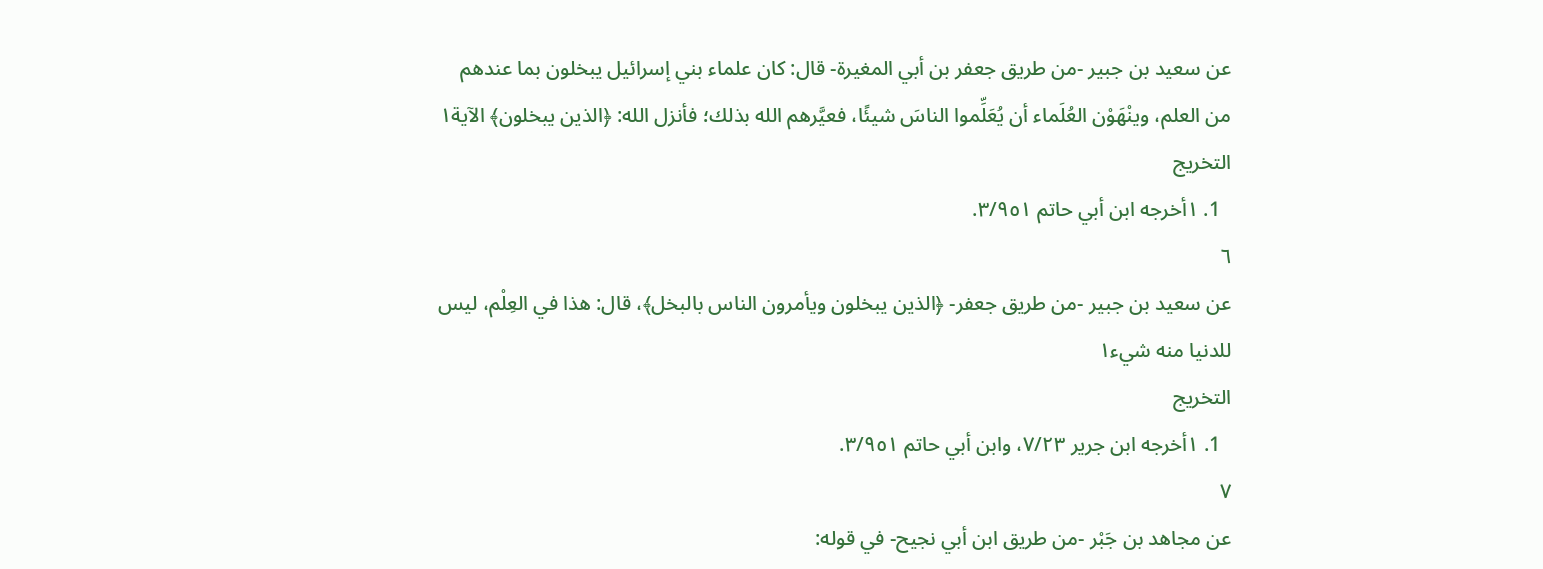عن سعيد بن جبير -من طريق جعفر بن أبي المغيرة- قال: كان علماء بني إسرائيل يبخلون بما عندهم من العلم، وينْهَوْن العُلَماء أن يُعَلِّموا الناسَ شيئًا، فعيَّرهم الله بذلك؛ فأنزل الله: ﴿الذين يبخلون﴾ الآية١
التخريج
  1. ١أخرجه ابن أبي حاتم ٣/٩٥١.
٦
عن سعيد بن جبير -من طريق جعفر- ﴿الذين يبخلون ويأمرون الناس بالبخل﴾، قال: هذا في العِلْم، ليس للدنيا منه شيء١
التخريج
  1. ١أخرجه ابن جرير ٧/٢٣، وابن أبي حاتم ٣/٩٥١.
٧
عن مجاهد بن جَبْر -من طريق ابن أبي نجيح- في قوله: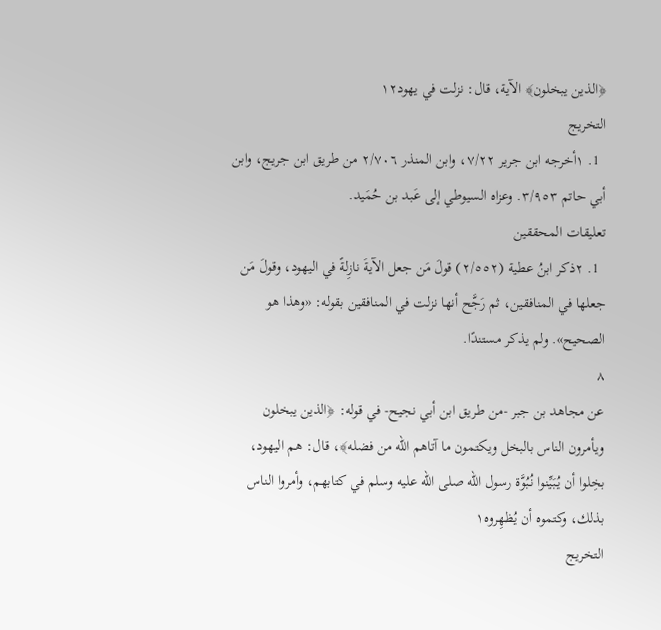﴿الذين يبخلون﴾ الآية، قال: نزلت في يهود١٢
التخريج
  1. ١أخرجه ابن جرير ٧/٢٢، وابن المنذر ٢/٧٠٦ من طريق ابن جريج، وابن أبي حاتم ٣/٩٥٣. وعزاه السيوطي إلى عَبد بن حُمَيد.
تعليقات المحققين
  1. ٢ذكر ابنُ عطية (٢/٥٥٢) قولَ مَن جعل الآيةَ نازِلةً في اليهود، وقولَ مَن جعلها في المنافقين، ثم رَجَّح أنها نزلت في المنافقين بقوله: «وهذا هو الصحيح». ولم يذكر مستندًا.
٨
عن مجاهد بن جبر -من طريق ابن أبي نجيح- في قوله: ﴿الذين يبخلون ويأمرون الناس بالبخل ويكتمون ما آتاهم الله من فضله﴾، قال: هم اليهود، بخِلوا أن يُبَيِّنوا نُبُوَّة رسول الله صلى الله عليه وسلم في كتابهم، وأمروا الناس بذلك، وكتموه أن يُظهِروه١
التخريج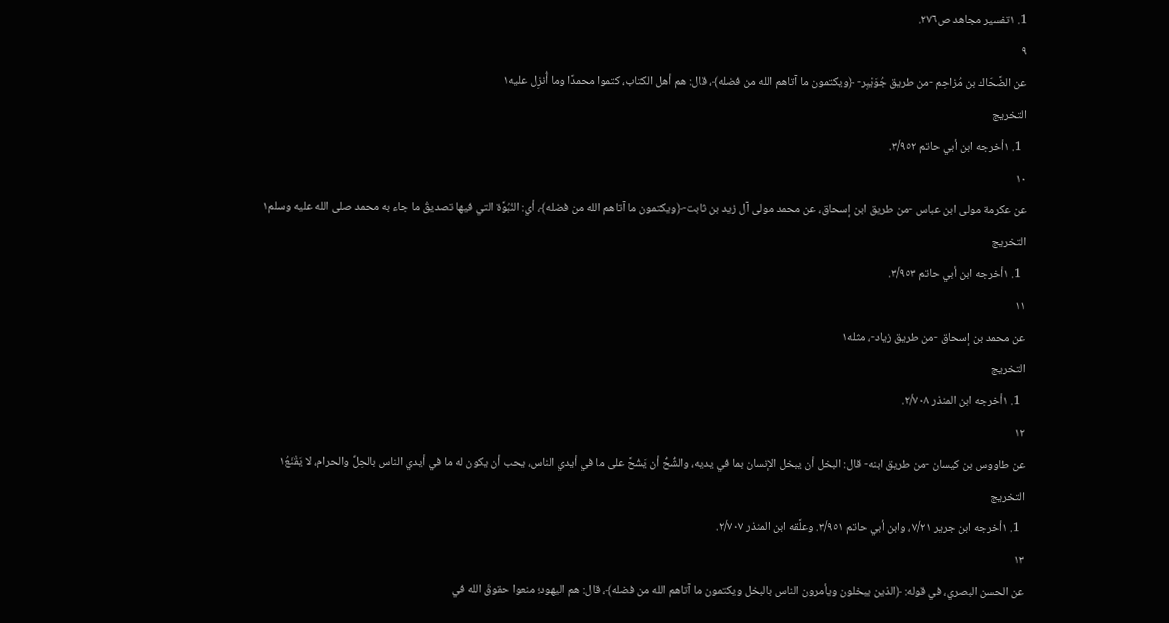1. ١تفسير مجاهد ص٢٧٦.
٩
عن الضَّحّاك بن مُزاحِم -من طريق جُوَيْبِر- ﴿ويكتمون ما آتاهم الله من فضله﴾، قال: هم أهل الكتاب، كتموا محمدًا وما أُنزِل عليه١
التخريج
  1. ١أخرجه ابن أبي حاتم ٣/٩٥٢.
١٠
عن عكرمة مولى ابن عباس -من طريق ابن إسحاق، عن محمد مولى آل زيد بن ثابت-﴿ويكتمون ما آتاهم الله من فضله﴾، أي: النُبُوَّة التي فيها تصديقُ ما جاء به محمد صلى الله عليه وسلم١
التخريج
  1. ١أخرجه ابن أبي حاتم ٣/٩٥٣.
١١
عن محمد بن إسحاق -من طريق زياد-، مثله١
التخريج
  1. ١أخرجه ابن المنذر ٢/٧٠٨.
١٢
عن طاووس بن كيسان -من طريق ابنه- قال: البخل أن يبخل الإنسان بما في يديه، والشُّحُّ أن يَشُحَّ على ما في أيدي الناس، يحب أن يكون له ما في أيدي الناس بالحِلِّ والحرام، لا يَقْنَعُ١
التخريج
  1. ١أخرجه ابن جرير ٧/٢١، وابن أبي حاتم ٣/٩٥١. وعلَّقه ابن المنذر ٢/٧٠٧.
١٣
عن الحسن البصري، في قوله: ﴿الذين يبخلون ويأمرون الناس بالبخل ويكتمون ما آتاهم الله من فضله﴾، قال: هم اليهود؛ منعوا حقوقَ الله في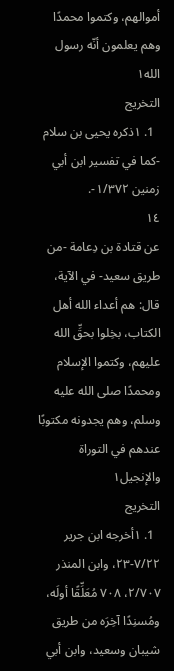أموالهم، وكتموا محمدًا وهم يعلمون أنّه رسول الله١
التخريج
  1. ١ذكره يحيى بن سلام -كما في تفسير ابن أبي زمنين ١/٣٧٢-.
١٤
عن قتادة بن دِعامة -من طريق سعيد- في الآية، قال: هم أعداء الله أهل الكتاب، بخِلوا بحقِّ الله عليهم، وكتموا الإسلام ومحمدًا صلى الله عليه وسلم، وهم يجدونه مكتوبًا عندهم في التوراة والإنجيل١
التخريج
  1. ١أخرجه ابن جرير ٧/٢٢-٢٣، وابن المنذر ٢/٧٠٧، ٧٠٨ مُعَلِّقًا أولَه، ومُسنِدًا آخِرَه من طريق شيبان وسعيد، وابن أبي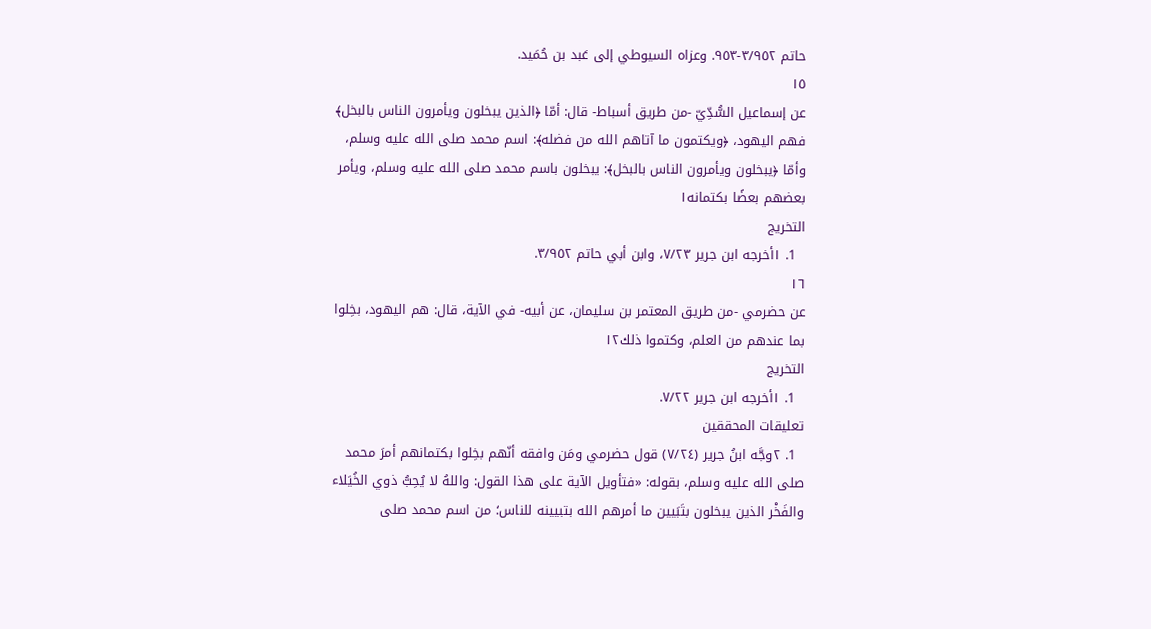حاتم ٣/٩٥٢-٩٥٣. وعزاه السيوطي إلى عَبد بن حُمَيد.
١٥
عن إسماعيل السُّدِّيّ -من طريق أسباط- قال: أمّا ﴿الذين يبخلون ويأمرون الناس بالبخل﴾ فهم اليهود، ﴿ويكتمون ما آتاهم الله من فضله﴾: اسم محمد صلى الله عليه وسلم، وأمّا ﴿يبخلون ويأمرون الناس بالبخل﴾: يبخلون باسم محمد صلى الله عليه وسلم، ويأمر بعضهم بعضًا بكتمانه١
التخريج
  1. ١أخرجه ابن جرير ٧/٢٣، وابن أبي حاتم ٣/٩٥٢.
١٦
عن حضرمي -من طريق المعتمر بن سليمان، عن أبيه- في الآية، قال: هم اليهود، بخِلوا بما عندهم من العلم، وكتموا ذلك١٢
التخريج
  1. ١أخرجه ابن جرير ٧/٢٢.
تعليقات المحققين
  1. ٢وجَّه ابنُ جرير (٧/٢٤) قول حضرمي ومَن وافقه أنّهم بخِلوا بكتمانهم أمرَ محمد صلى الله عليه وسلم، بقوله: «فتأويل الآية على هذا القول: واللهُ لا يُحِبُّ ذوي الخُيَلاء والفَخْر الذين يبخلون بتَبَيين ما أمرهم الله بتبيينه للناس؛ من اسم محمد صلى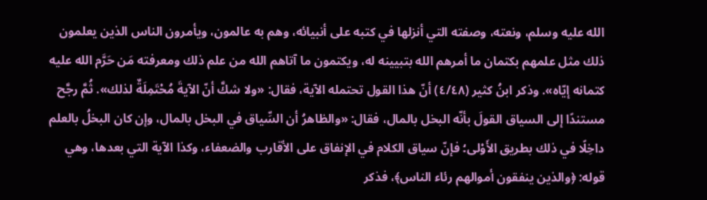الله عليه وسلم، ونعته، وصفته التي أنزلها في كتبه على أنبيائه، وهم به عالمون، ويأمرون الناس الذين يعلمون ذلك مثل علمهم بكتمان ما أمرهم الله بتبيينه له، ويكتمون ما آتاهم الله من علم ذلك ومعرفته مَن حَرَّم الله عليه كتمانه إيّاه». وذكر ابنُ كثير (٤/٤٨) أنّ هذا القول تحتمله الآية، فقال: «ولا شكَّ أنّ الآيةَ مُحْتَمِلَةٌ لذلك». ثُمَّ رجَّح مستندًا إلى السياق القولَ بأنّه البخل بالمال، فقال: «والظاهرُ أن السِّياق في البخل بالمال، وإن كان البخلُ بالعلم داخِلًا في ذلك بطريق الأَوْلى؛ فإنّ سياق الكلام في الإنفاق على الأقارب والضعفاء، وكذا الآية التي بعدها، وهي قوله: ﴿والذين ينفقون أموالهم رئاء الناس﴾، فذكر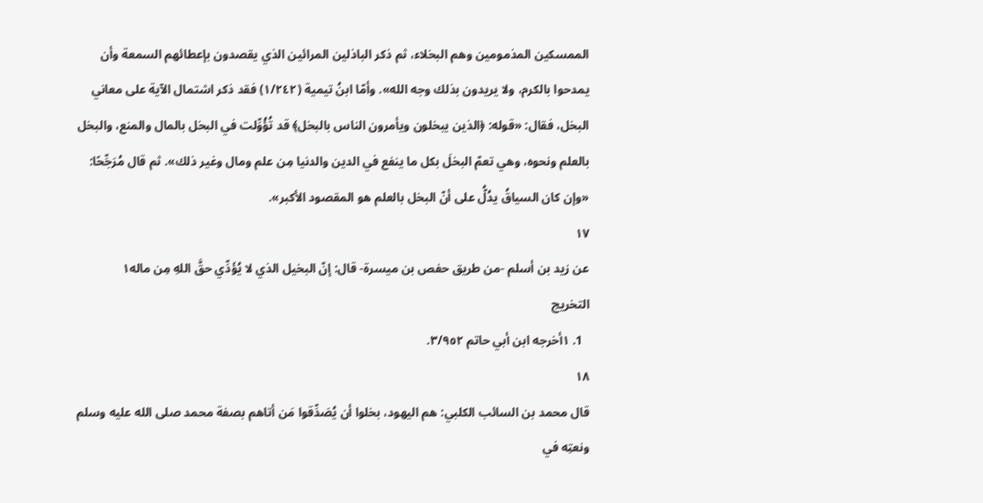الممسكين المذمومين وهم البخلاء، ثم ذكر الباذلين المرائين الذي يقصدون بإعطائهم السمعة وأن يمدحوا بالكرم، ولا يريدون بذلك وجه الله». وأمّا ابنُ تيمية (١/٢٤٢) فقد ذكر اشتمال الآية على معاني البخل، فقال: «قوله: ﴿الذين يبخلون ويأمرون الناس بالبخل﴾ قد تُؤُوِّلت في البخل بالمال والمنع، والبخل بالعلم ونحوه، وهي تعمّ البخلَ بكل ما ينفع في الدين والدنيا مِن علم ومال وغير ذلك». ثم قال مُرَجِّحًا: «وإن كان السياقُ يدُلُّ على أنّ البخل بالعلم هو المقصود الأكبر».
١٧
عن زيد بن أسلم -من طريق حفص بن ميسرة- قال: إنّ البخيل الذي لا يُؤَدِّي حقَّ اللهِ مِن ماله١
التخريج
  1. ١أخرجه ابن أبي حاتم ٣/٩٥٢.
١٨
قال محمد بن السائب الكلبي: هم اليهود، بخلوا أن يُصَدِّقوا مَن أتاهم بصفة محمد صلى الله عليه وسلم ونعتِه في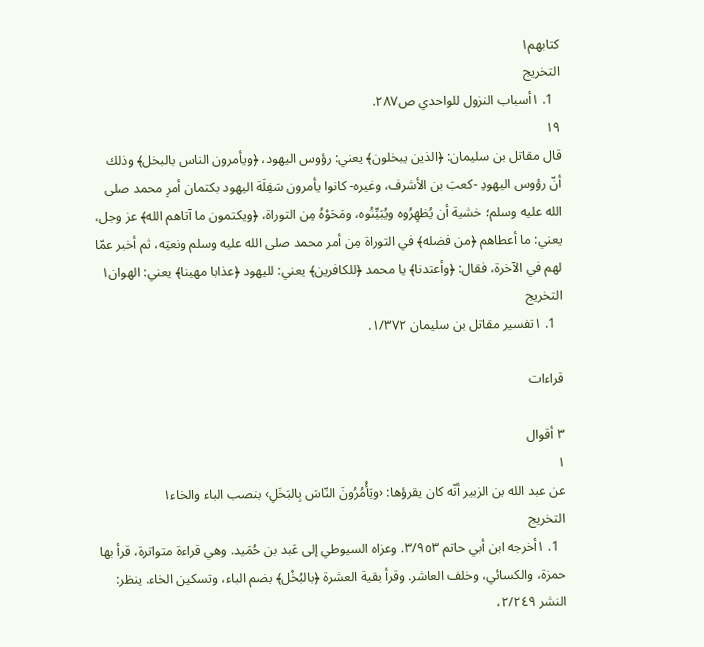كتابهم١
التخريج
  1. ١أسباب النزول للواحدي ص٢٨٧.
١٩
قال مقاتل بن سليمان: ﴿الذين يبخلون﴾ يعني: رؤوس اليهود، ﴿ويأمرون الناس بالبخل﴾ وذلك أنّ رؤوس اليهودِ -كعبَ بن الأشرف، وغيره- كانوا يأمرون سَفِلَة اليهود بكتمان أمرِ محمد صلى الله عليه وسلم؛ خشية أن يُظهِرُوه ويُبَيِّنُوه، ومَحَوْهُ مِن التوراة، ﴿ويكتمون ما آتاهم الله﴾ عز وجل، يعني: ما أعطاهم ﴿من فضله﴾ في التوراة مِن أمر محمد صلى الله عليه وسلم ونعتِه، ثم أخبر عمّا لهم في الآخرة، فقال: ﴿وأعتدنا﴾ يا محمد ﴿للكافرين﴾ يعني: لليهود ﴿عذابا مهينا﴾ يعني: الهوان١
التخريج
  1. ١تفسير مقاتل بن سليمان ١/٣٧٢.

قراءات

٣ أقوال
١
عن عبد الله بن الزبير أنّه كان يقرؤها: ‹ويَأْمُرُونَ النّاسَ بِالبَخَلِ› بنصب الباء والخاء١
التخريج
  1. ١أخرجه ابن أبي حاتم ٣/٩٥٣. وعزاه السيوطي إلى عَبد بن حُمَيد. وهي قراءة متواترة، قرأ بها حمزة، والكسائي، وخلف العاشر. وقرأ بقية العشرة ﴿بالبُخْل﴾ بضم الباء، وتسكين الخاء. ينظر: النشر ٢/٢٤٩،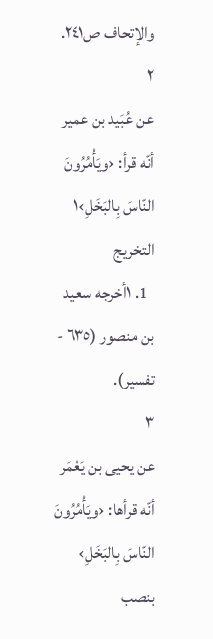والإتحاف ص٢٤١.
٢
عن عُبَيد بن عمير أنّه قرأ: ‹ويَأْمُرُونَ النّاسَ بِالبَخَلِ›١
التخريج
  1. ١أخرجه سعيد بن منصور (٦٣٥ - تفسير).
٣
عن يحيى بن يَعْمَر أنّه قرأها: ‹ويَأْمُرُونَ النّاسَ بِالبَخَلِ› بنصب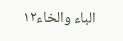الباء والخاء١٢